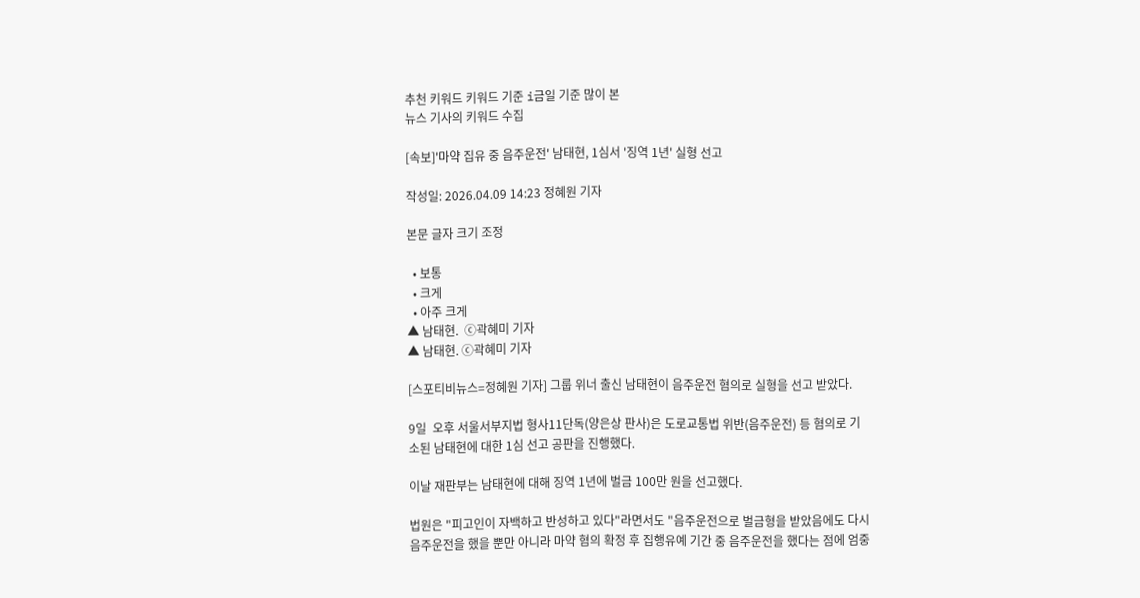추천 키워드 키워드 기준 i금일 기준 많이 본
뉴스 기사의 키워드 수집

[속보]'마약 집유 중 음주운전' 남태현, 1심서 '징역 1년' 실형 선고

작성일: 2026.04.09 14:23 정혜원 기자

본문 글자 크기 조정

  • 보통
  • 크게
  • 아주 크게
▲ 남태현.  ⓒ곽혜미 기자
▲ 남태현. ⓒ곽혜미 기자

[스포티비뉴스=정혜원 기자] 그룹 위너 출신 남태현이 음주운전 혐의로 실형을 선고 받았다.

9일  오후 서울서부지법 형사11단독(양은상 판사)은 도로교통법 위반(음주운전) 등 혐의로 기소된 남태현에 대한 1심 선고 공판을 진행했다.

이날 재판부는 남태현에 대해 징역 1년에 벌금 100만 원을 선고했다.

법원은 "피고인이 자백하고 반성하고 있다"라면서도 "음주운전으로 벌금형을 받았음에도 다시 음주운전을 했을 뿐만 아니라 마약 혐의 확정 후 집행유예 기간 중 음주운전을 했다는 점에 엄중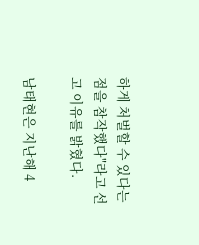하게 처벌할 수 있다는 점을 참작했다"라고 선고 이유를 밝혔다.

남태현은 지난해 4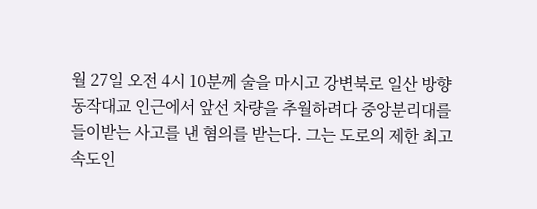월 27일 오전 4시 10분께 술을 마시고 강변북로 일산 방향 동작대교 인근에서 앞선 차량을 추월하려다 중앙분리대를 들이받는 사고를 낸 혐의를 받는다. 그는 도로의 제한 최고 속도인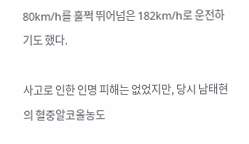80km/h를 훌쩍 뛰어넘은 182km/h로 운전하기도 했다.

사고로 인한 인명 피해는 없었지만, 당시 남태현의 혈중알코올농도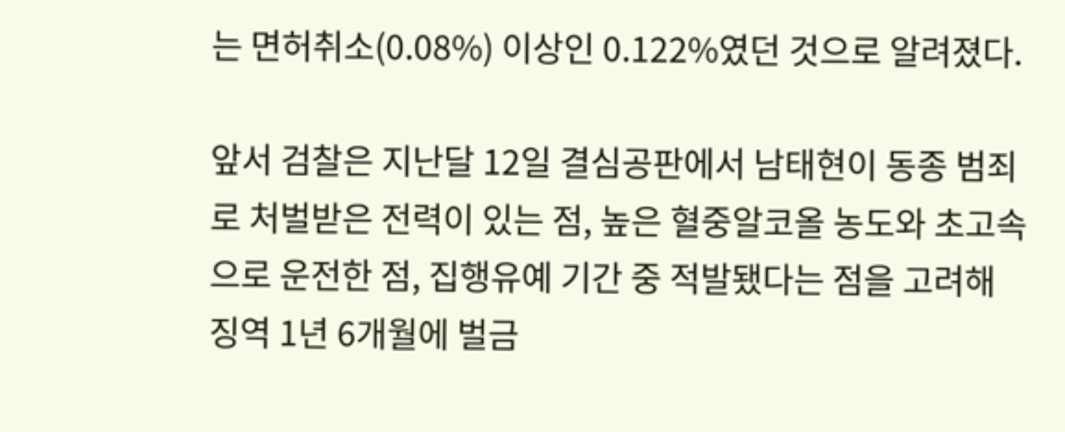는 면허취소(0.08%) 이상인 0.122%였던 것으로 알려졌다.

앞서 검찰은 지난달 12일 결심공판에서 남태현이 동종 범죄로 처벌받은 전력이 있는 점, 높은 혈중알코올 농도와 초고속으로 운전한 점, 집행유예 기간 중 적발됐다는 점을 고려해 징역 1년 6개월에 벌금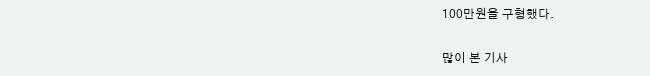100만원을 구형했다.

많이 본 기사